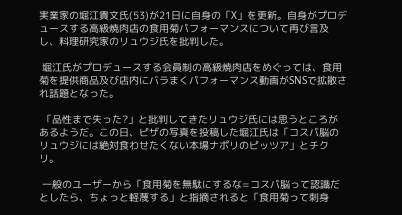実業家の堀江貴文氏(53)が21日に自身の「X」を更新。自身がプロデュースする高級焼肉店の食用菊パフォーマンスについて再び言及し、料理研究家のリュウジ氏を批判した。

 堀江氏がプロデュースする会員制の高級焼肉店をめぐっては、食用菊を提供商品及び店内にバラまくパフォーマンス動画がSNSで拡散され話題となった。

 「品性まで失った?」と批判してきたリュウジ氏には思うところがあるようだ。この日、ピザの写真を投稿した堀江氏は「コスパ脳のリュウジには絶対食わせたくない本場ナポリのピッツア」とチクリ。

 一般のユーザーから「食用菊を無駄にするな=コスパ脳って認識だとしたら、ちょっと軽蔑する」と指摘されると「食用菊って刺身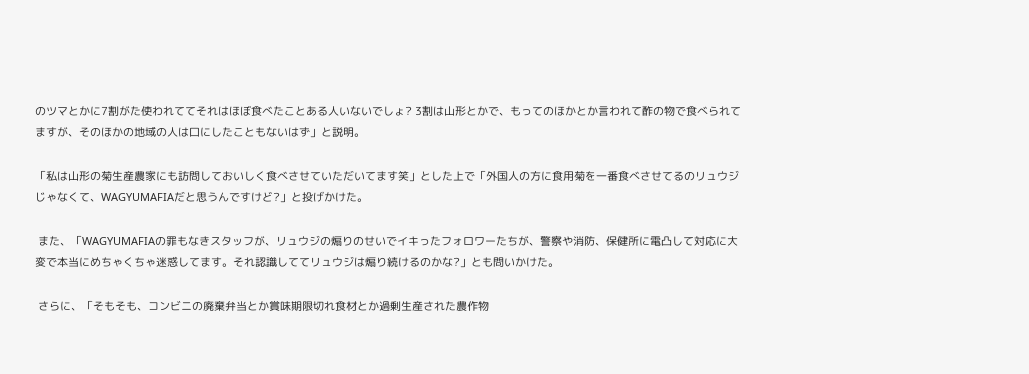のツマとかに7割がた使われててそれはほぼ食べたことある人いないでしょ? 3割は山形とかで、もってのほかとか言われて酢の物で食べられてますが、そのほかの地域の人は口にしたこともないはず」と説明。

「私は山形の菊生産農家にも訪問しておいしく食べさせていただいてます笑」とした上で「外国人の方に食用菊を一番食べさせてるのリュウジじゃなくて、WAGYUMAFIAだと思うんですけど?」と投げかけた。

 また、「WAGYUMAFIAの罪もなきスタッフが、リュウジの煽りのせいでイキったフォロワーたちが、警察や消防、保健所に電凸して対応に大変で本当にめちゃくちゃ迷惑してます。それ認識しててリュウジは煽り続けるのかな?」とも問いかけた。

 さらに、「そもそも、コンビニの廃棄弁当とか賞味期限切れ食材とか過剰生産された農作物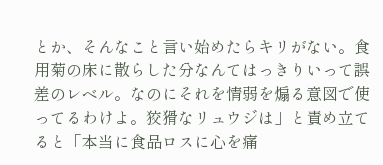とか、そんなこと言い始めたらキリがない。食用菊の床に散らした分なんてはっきりいって誤差のレベル。なのにそれを情弱を煽る意図で使ってるわけよ。狡猾なリュウジは」と責め立てると「本当に食品ロスに心を痛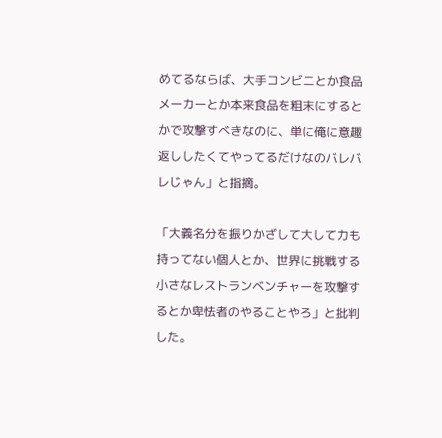めてるならば、大手コンビニとか食品メーカーとか本来食品を粗末にするとかで攻撃すべきなのに、単に俺に意趣返ししたくてやってるだけなのバレバレじゃん」と指摘。

「大義名分を振りかざして大して力も持ってない個人とか、世界に挑戦する小さなレストランベンチャーを攻撃するとか卑怯者のやることやろ」と批判した。